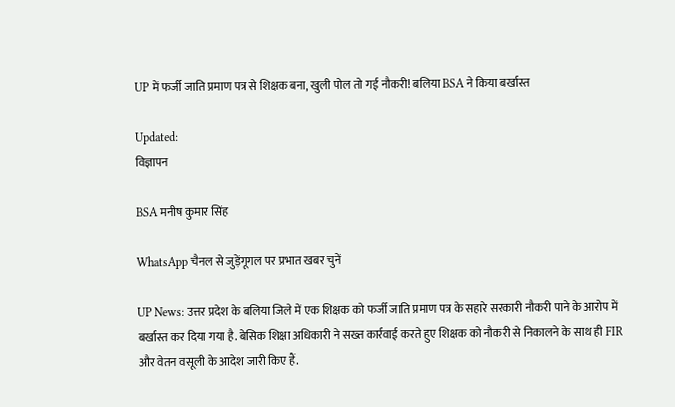UP में फर्जी जाति प्रमाण पत्र से शिक्षक बना, खुली पोल तो गई नौकरी! बलिया BSA ने किया बर्खास्त

Updated:
विज्ञापन

BSA मनीष कुमार सिंह

WhatsApp चैनल से जुड़ेंगूगल पर प्रभात खबर चुनें

UP News: उत्तर प्रदेश के बलिया जिले में एक शिक्षक को फर्जी जाति प्रमाण पत्र के सहारे सरकारी नौकरी पाने के आरोप में बर्खास्त कर दिया गया है. बेसिक शिक्षा अधिकारी ने सख्त कार्रवाई करते हुए शिक्षक को नौकरी से निकालने के साथ ही FIR और वेतन वसूली के आदेश जारी किए हैं.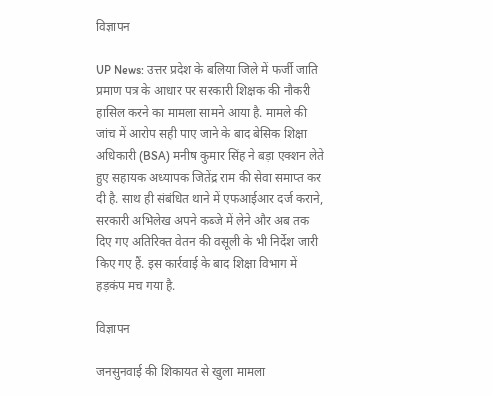विज्ञापन

UP News: उत्तर प्रदेश के बलिया जिले में फर्जी जाति प्रमाण पत्र के आधार पर सरकारी शिक्षक की नौकरी हासिल करने का मामला सामने आया है. मामले की जांच में आरोप सही पाए जाने के बाद बेसिक शिक्षा अधिकारी (BSA) मनीष कुमार सिंह ने बड़ा एक्शन लेते हुए सहायक अध्यापक जितेंद्र राम की सेवा समाप्त कर दी है. साथ ही संबंधित थाने में एफआईआर दर्ज कराने, सरकारी अभिलेख अपने कब्जे में लेने और अब तक दिए गए अतिरिक्त वेतन की वसूली के भी निर्देश जारी किए गए हैं. इस कार्रवाई के बाद शिक्षा विभाग में हड़कंप मच गया है.

विज्ञापन

जनसुनवाई की शिकायत से खुला मामला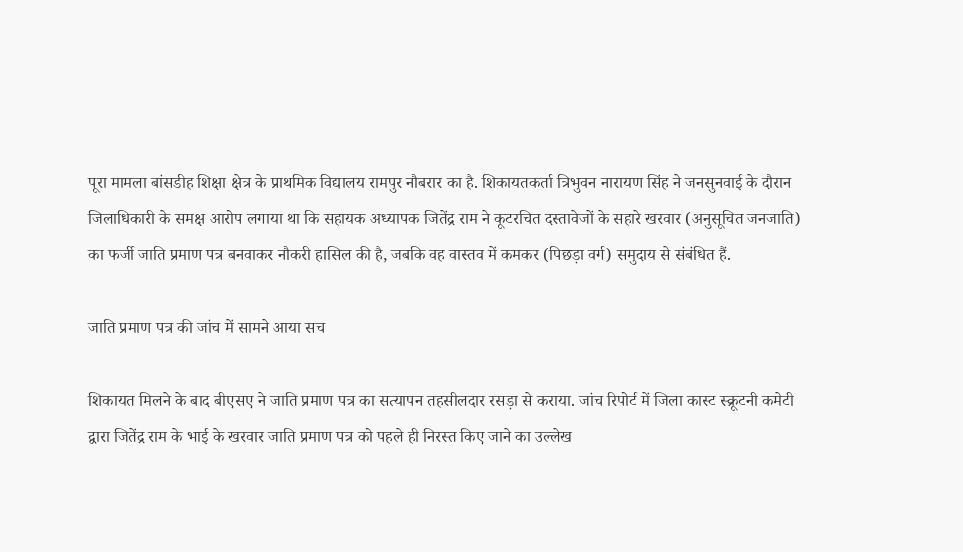पूरा मामला बांसडीह शिक्षा क्षेत्र के प्राथमिक विद्यालय रामपुर नौबरार का है. शिकायतकर्ता त्रिभुवन नारायण सिंह ने जनसुनवाई के दौरान जिलाधिकारी के समक्ष आरोप लगाया था कि सहायक अध्यापक जितेंद्र राम ने कूटरचित दस्तावेजों के सहारे खरवार (अनुसूचित जनजाति) का फर्जी जाति प्रमाण पत्र बनवाकर नौकरी हासिल की है, जबकि वह वास्तव में कमकर (पिछड़ा वर्ग) समुदाय से संबंधित हैं.

जाति प्रमाण पत्र की जांच में सामने आया सच

शिकायत मिलने के बाद बीएसए ने जाति प्रमाण पत्र का सत्यापन तहसीलदार रसड़ा से कराया. जांच रिपोर्ट में जिला कास्ट स्क्रूटनी कमेटी द्वारा जितेंद्र राम के भाई के खरवार जाति प्रमाण पत्र को पहले ही निरस्त किए जाने का उल्लेख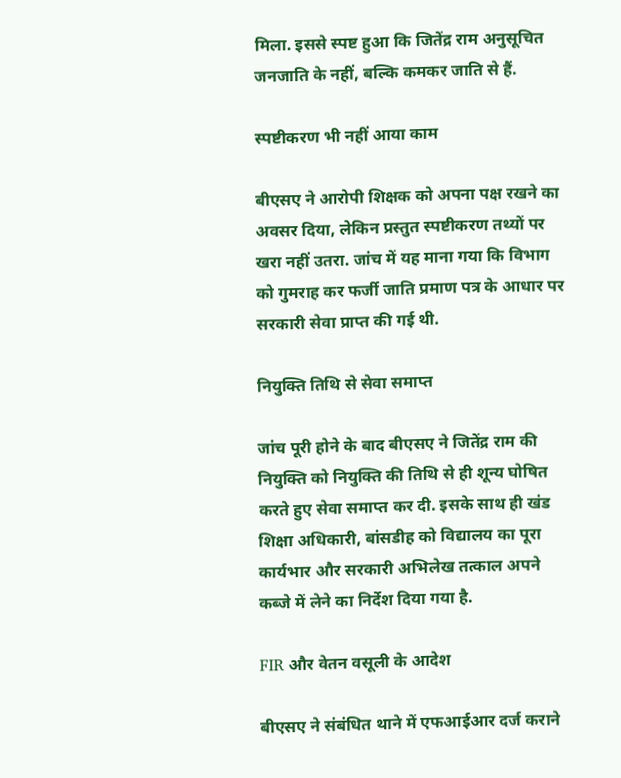मिला. इससे स्पष्ट हुआ कि जितेंद्र राम अनुसूचित जनजाति के नहीं, बल्कि कमकर जाति से हैं.

स्पष्टीकरण भी नहीं आया काम

बीएसए ने आरोपी शिक्षक को अपना पक्ष रखने का अवसर दिया, लेकिन प्रस्तुत स्पष्टीकरण तथ्यों पर खरा नहीं उतरा. जांच में यह माना गया कि विभाग को गुमराह कर फर्जी जाति प्रमाण पत्र के आधार पर सरकारी सेवा प्राप्त की गई थी.

नियुक्ति तिथि से सेवा समाप्त

जांच पूरी होने के बाद बीएसए ने जितेंद्र राम की नियुक्ति को नियुक्ति की तिथि से ही शून्य घोषित करते हुए सेवा समाप्त कर दी. इसके साथ ही खंड शिक्षा अधिकारी, बांसडीह को विद्यालय का पूरा कार्यभार और सरकारी अभिलेख तत्काल अपने कब्जे में लेने का निर्देश दिया गया है.

FIR और वेतन वसूली के आदेश

बीएसए ने संबंधित थाने में एफआईआर दर्ज कराने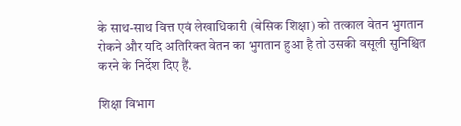के साथ-साथ वित्त एवं लेखाधिकारी (बेसिक शिक्षा) को तत्काल वेतन भुगतान रोकने और यदि अतिरिक्त वेतन का भुगतान हुआ है तो उसकी वसूली सुनिश्चित करने के निर्देश दिए हैं.

शिक्षा विभाग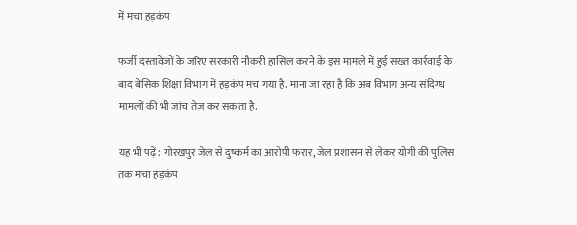में मचा हड़कंप

फर्जी दस्तावेजों के जरिए सरकारी नौकरी हासिल करने के इस मामले में हुई सख्त कार्रवाई के बाद बेसिक शिक्षा विभाग में हड़कंप मच गया है. माना जा रहा है कि अब विभाग अन्य संदिग्ध मामलों की भी जांच तेज कर सकता है.

यह भी पढ़ें: गोरखपुर जेल से दुष्कर्म का आरोपी फरार, जेल प्रशासन से लेकर योगी की पुलिस तक मचा हड़कंप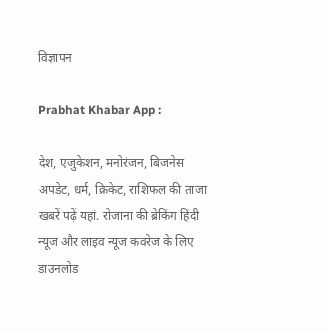विज्ञापन

Prabhat Khabar App :

देश, एजुकेशन, मनोरंजन, बिजनेस अपडेट, धर्म, क्रिकेट, राशिफल की ताजा खबरें पढ़ें यहां. रोजाना की ब्रेकिंग हिंदी न्यूज और लाइव न्यूज कवरेज के लिए डाउनलोड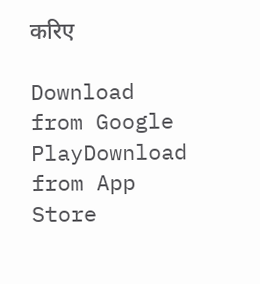करिए

Download from Google PlayDownload from App Store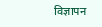विज्ञापन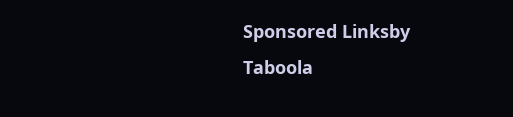Sponsored Linksby Taboola